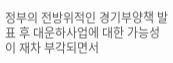정부의 전방위적인 경기부양책 발표 후 대운하사업에 대한 가능성이 재차 부각되면서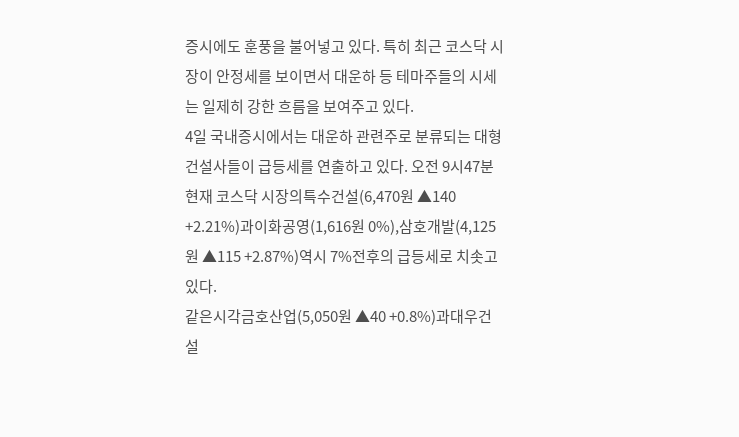증시에도 훈풍을 불어넣고 있다. 특히 최근 코스닥 시장이 안정세를 보이면서 대운하 등 테마주들의 시세는 일제히 강한 흐름을 보여주고 있다.
4일 국내증시에서는 대운하 관련주로 분류되는 대형 건설사들이 급등세를 연출하고 있다. 오전 9시47분 현재 코스닥 시장의특수건설(6,470원 ▲140 +2.21%)과이화공영(1,616원 0%),삼호개발(4,125원 ▲115 +2.87%)역시 7%전후의 급등세로 치솟고 있다.
같은시각금호산업(5,050원 ▲40 +0.8%)과대우건설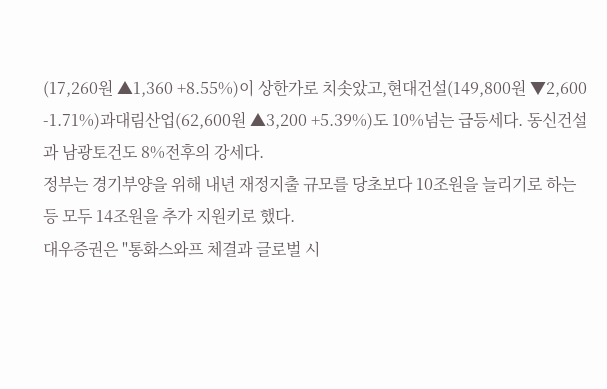(17,260원 ▲1,360 +8.55%)이 상한가로 치솟았고,현대건설(149,800원 ▼2,600 -1.71%)과대림산업(62,600원 ▲3,200 +5.39%)도 10%넘는 급등세다. 동신건설과 남광토건도 8%전후의 강세다.
정부는 경기부양을 위해 내년 재정지출 규모를 당초보다 10조원을 늘리기로 하는 등 모두 14조원을 추가 지원키로 했다.
대우증권은 "통화스와프 체결과 글로벌 시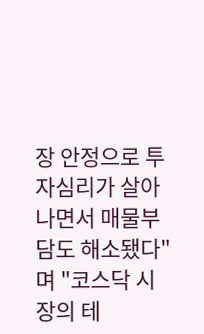장 안정으로 투자심리가 살아나면서 매물부담도 해소됐다"며 "코스닥 시장의 테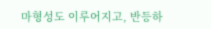마형성도 이루어지고, 반등하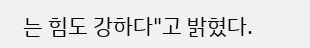는 힘도 강하다"고 밝혔다.